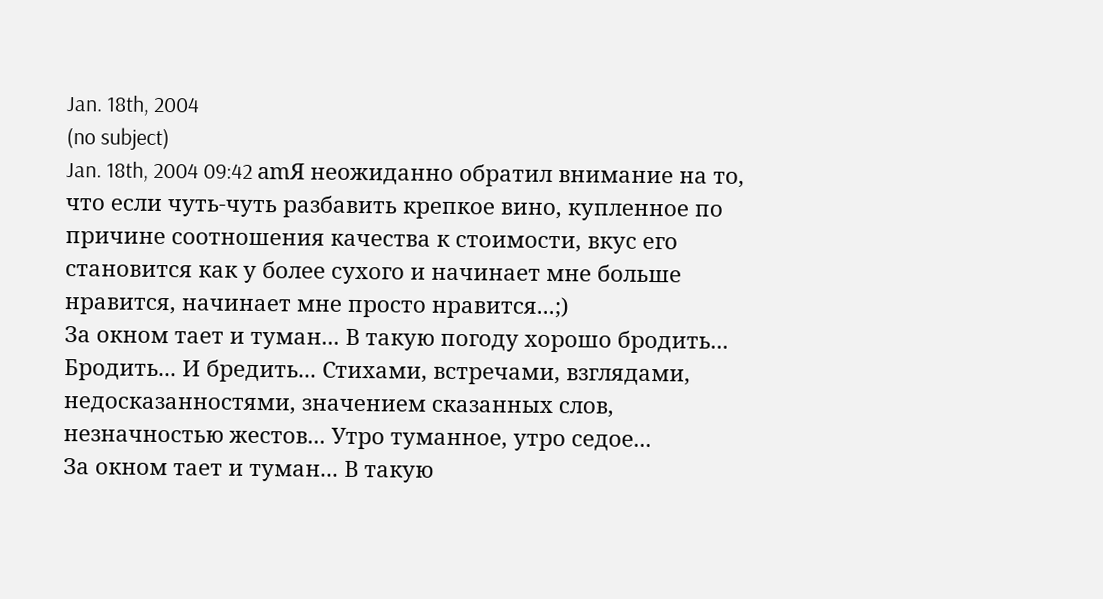Jan. 18th, 2004
(no subject)
Jan. 18th, 2004 09:42 amЯ неожиданно обратил внимание на то, что если чуть-чуть разбавить крепкое вино, купленное по причине соотношения качества к стоимости, вкус его становится как у более сухого и начинает мне больше нравится, начинает мне просто нравится...;)
За окном тает и туман... В такую погоду хорошо бродить... Бродить... И бредить... Стихами, встречами, взглядами, недосказанностями, значением сказанных слов, незначностью жестов... Утро туманное, утро седое...
За окном тает и туман... В такую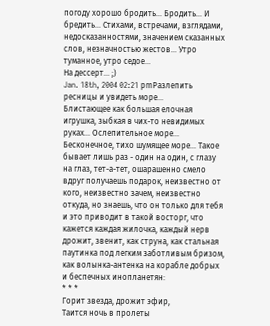погоду хорошо бродить... Бродить... И бредить... Стихами, встречами, взглядами, недосказанностями, значением сказанных слов, незначностью жестов... Утро туманное, утро седое...
На дессерт... ;)
Jan. 18th, 2004 02:21 pmРазлепить ресницы и увидеть море...
Блистающее как большая елочная игрушка, зыбкая в чих-то невидимых руках... Ослепительное море... Бесконечное, тихо шумящее море... Такое бывает лишь раз - один на один, с глазу на глаз, тет-а-тет, ошарашенно смело вдруг получаешь подарок, неизвестно от кого, неизвестно зачем, неизвестно откуда, но знаешь, что он только для тебя и это приводит в такой восторг, что кажется каждая жилочка, каждый нерв дрожит, звенит, как струна, как стальная паутинка под легким заботливым бризом, как волынка-антенка на корабле добрых и беспечных инопланетян:
* * *
Горит звезда, дрожит эфир,
Таится ночь в пролеты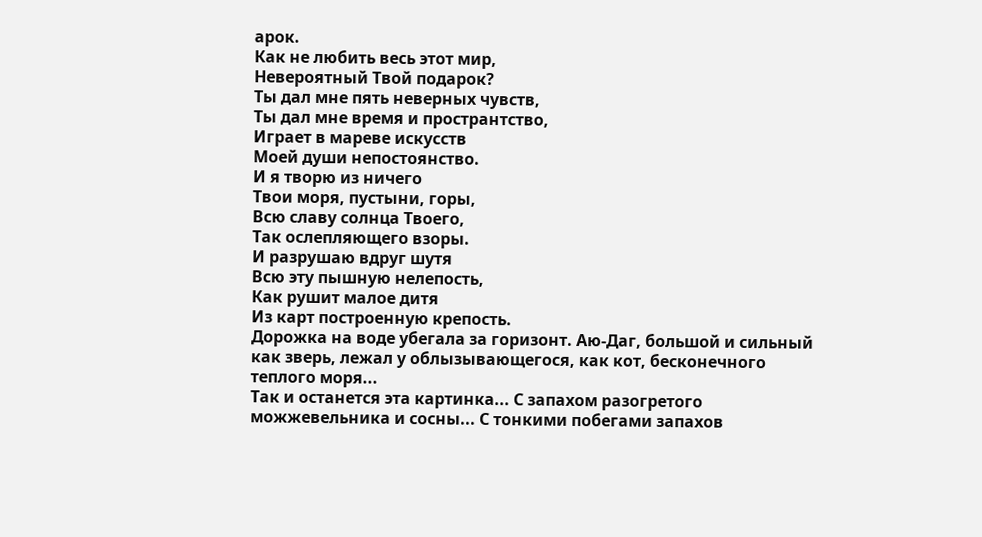арок.
Как не любить весь этот мир,
Невероятный Твой подарок?
Ты дал мне пять неверных чувств,
Ты дал мне время и пространтство,
Играет в мареве искусств
Моей души непостоянство.
И я творю из ничего
Твои моря, пустыни, горы,
Всю славу солнца Твоего,
Так ослепляющего взоры.
И разрушаю вдруг шутя
Всю эту пышную нелепость,
Как рушит малое дитя
Из карт построенную крепость.
Дорожка на воде убегала за горизонт. Аю-Даг, большой и сильный как зверь, лежал у облызывающегося, как кот, бесконечного теплого моря...
Так и останется эта картинка... С запахом разогретого можжевельника и сосны... С тонкими побегами запахов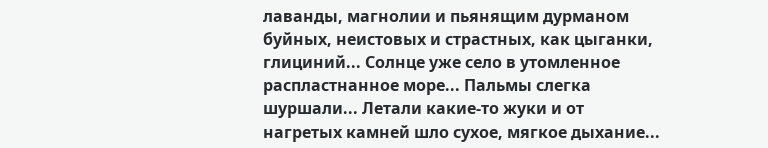лаванды, магнолии и пьянящим дурманом буйных, неистовых и страстных, как цыганки, глициний... Солнце уже село в утомленное распластнанное море... Пальмы слегка шуршали... Летали какие-то жуки и от нагретых камней шло сухое, мягкое дыхание...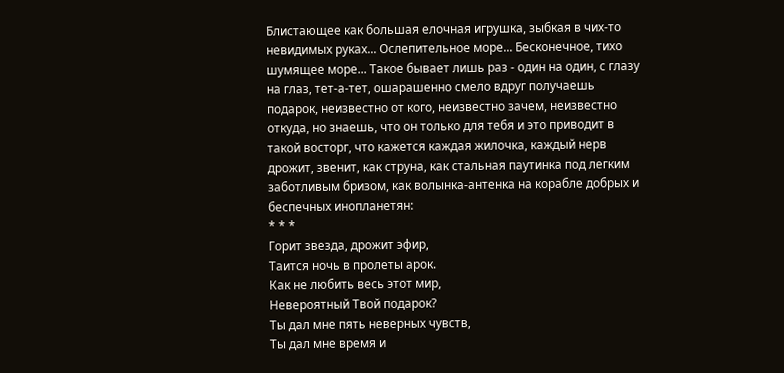Блистающее как большая елочная игрушка, зыбкая в чих-то невидимых руках... Ослепительное море... Бесконечное, тихо шумящее море... Такое бывает лишь раз - один на один, с глазу на глаз, тет-а-тет, ошарашенно смело вдруг получаешь подарок, неизвестно от кого, неизвестно зачем, неизвестно откуда, но знаешь, что он только для тебя и это приводит в такой восторг, что кажется каждая жилочка, каждый нерв дрожит, звенит, как струна, как стальная паутинка под легким заботливым бризом, как волынка-антенка на корабле добрых и беспечных инопланетян:
* * *
Горит звезда, дрожит эфир,
Таится ночь в пролеты арок.
Как не любить весь этот мир,
Невероятный Твой подарок?
Ты дал мне пять неверных чувств,
Ты дал мне время и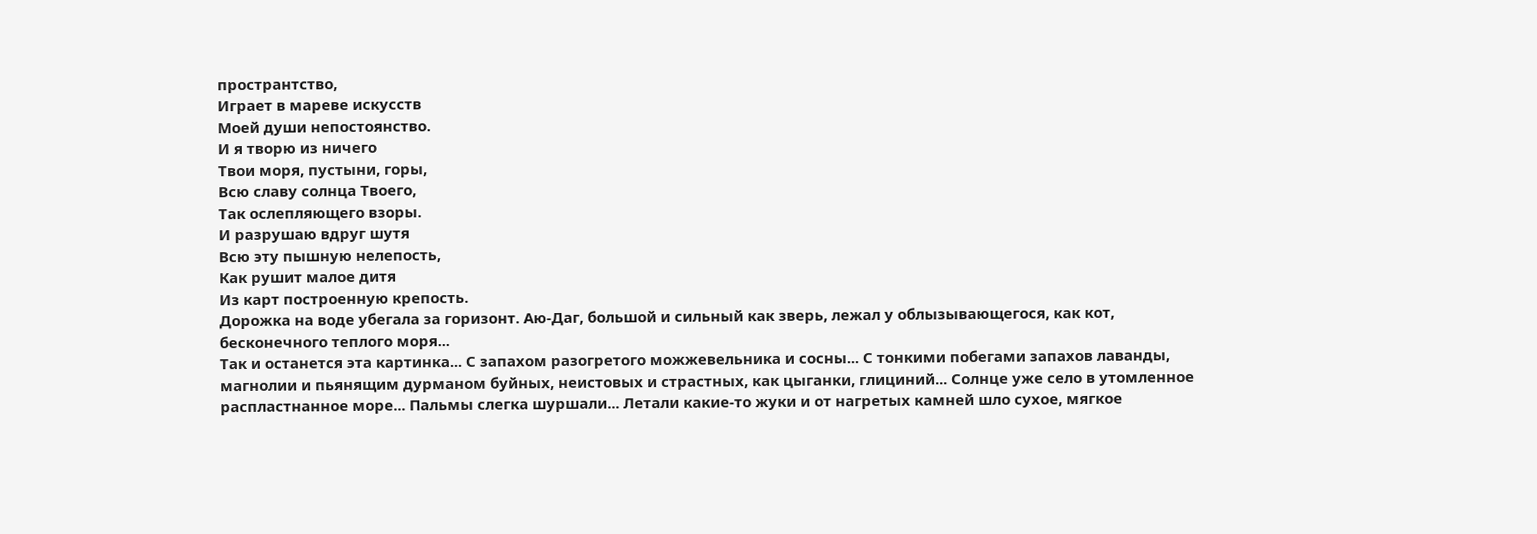пространтство,
Играет в мареве искусств
Моей души непостоянство.
И я творю из ничего
Твои моря, пустыни, горы,
Всю славу солнца Твоего,
Так ослепляющего взоры.
И разрушаю вдруг шутя
Всю эту пышную нелепость,
Как рушит малое дитя
Из карт построенную крепость.
Дорожка на воде убегала за горизонт. Аю-Даг, большой и сильный как зверь, лежал у облызывающегося, как кот, бесконечного теплого моря...
Так и останется эта картинка... С запахом разогретого можжевельника и сосны... С тонкими побегами запахов лаванды, магнолии и пьянящим дурманом буйных, неистовых и страстных, как цыганки, глициний... Солнце уже село в утомленное распластнанное море... Пальмы слегка шуршали... Летали какие-то жуки и от нагретых камней шло сухое, мягкое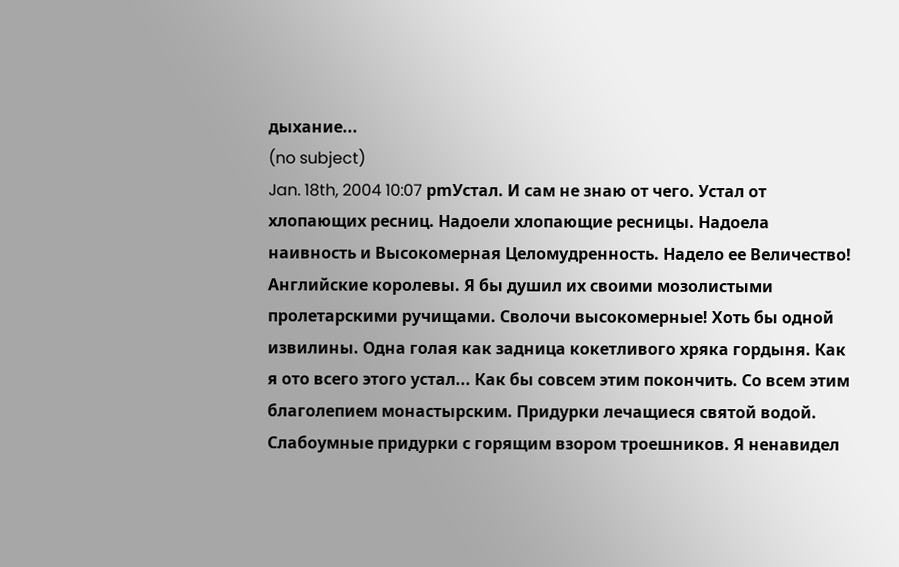дыхание...
(no subject)
Jan. 18th, 2004 10:07 pmУстал. И сам не знаю от чего. Устал от хлопающих ресниц. Надоели хлопающие ресницы. Надоела наивность и Высокомерная Целомудренность. Надело ее Величество! Английские королевы. Я бы душил их своими мозолистыми пролетарскими ручищами. Сволочи высокомерные! Хоть бы одной извилины. Одна голая как задница кокетливого хряка гордыня. Как я ото всего этого устал... Как бы совсем этим покончить. Со всем этим благолепием монастырским. Придурки лечащиеся святой водой. Слабоумные придурки с горящим взором троешников. Я ненавидел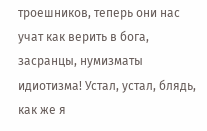троешников, теперь они нас учат как верить в бога, засранцы, нумизматы идиотизма! Устал, устал, блядь, как же я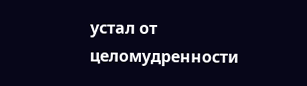устал от целомудренности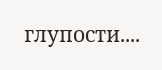глупости....